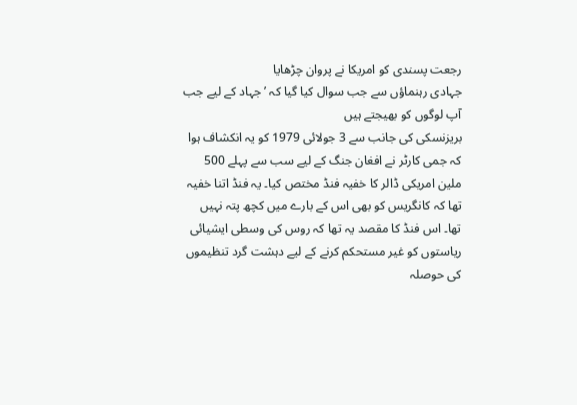رجعت پسندی کو امریکا نے پروان چڑھایا
جہادی رہنماؤں سے جب سوال کیا گیا کہ ’جہاد کے لیے جب آپ لوگوں کو بھیجتے ہیں
بریزنسکی کی جانب سے 3 جولائی 1979 کو یہ انکشاف ہوا کہ جمی کارٹر نے افغان جنگ کے لیے سب سے پہلے 500 ملین امریکی ڈالر کا خفیہ فنڈ مختص کیا۔ یہ فنڈ اتنا خفیہ تھا کہ کانگریس کو بھی اس کے بارے میں کچھ پتہ نہیں تھا۔ اس فنڈ کا مقصد یہ تھا کہ روس کی وسطی ایشیائی ریاستوں کو غیر مستحکم کرنے کے لیے دہشت گرد تنظیموں کی حوصلہ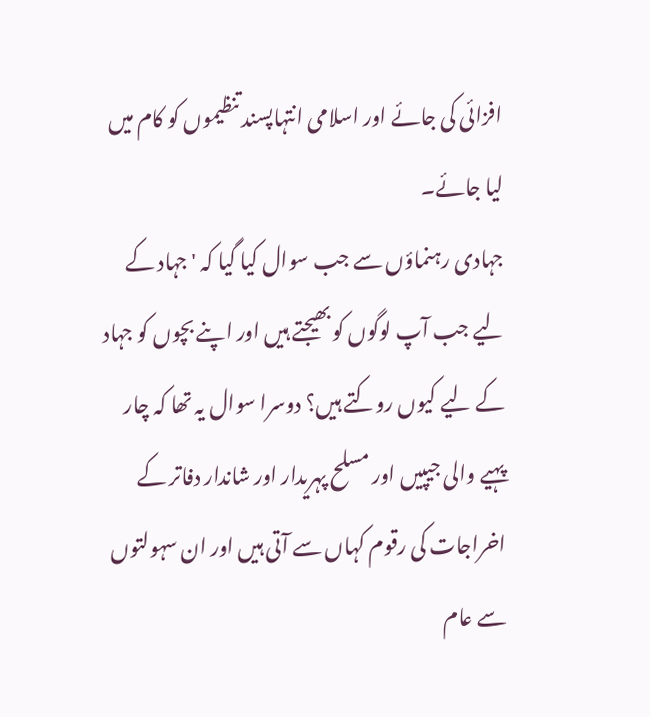افزائی کی جائے اور اسلامی انتہاپسند تنظیموں کو کام میں لیا جائے۔
جہادی رہنماؤں سے جب سوال کیا گیا کہ 'جہاد کے لیے جب آپ لوگوں کو بھیجتے ہیں اور اپنے بچوں کو جہاد کے لیے کیوں روکتے ہیں؟ دوسرا سوال یہ تھا کہ چار پہیے والی جیپیں اور مسلح پہریدار اور شاندار دفاتر کے اخراجات کی رقوم کہاں سے آتی ہیں اور ان سہولتوں سے عام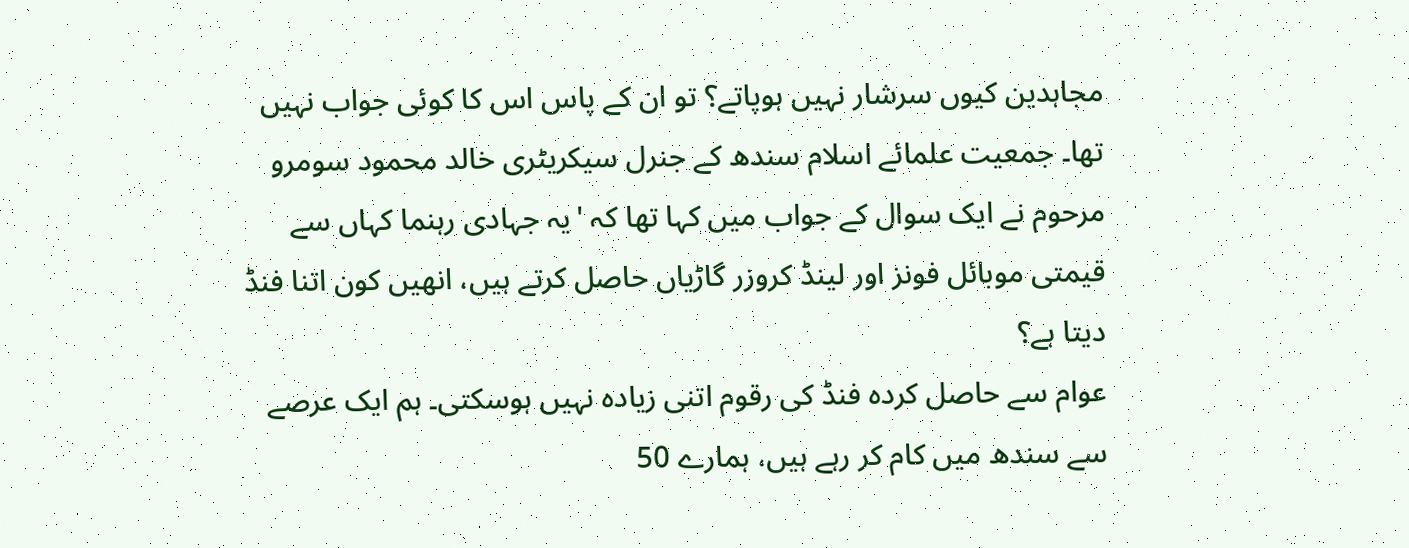مجاہدین کیوں سرشار نہیں ہوپاتے؟ تو ان کے پاس اس کا کوئی جواب نہیں تھا۔ جمعیت علمائے اسلام سندھ کے جنرل سیکریٹری خالد محمود سومرو مرحوم نے ایک سوال کے جواب میں کہا تھا کہ 'یہ جہادی رہنما کہاں سے قیمتی موبائل فونز اور لینڈ کروزر گاڑیاں حاصل کرتے ہیں، انھیں کون اتنا فنڈ دیتا ہے؟
عوام سے حاصل کردہ فنڈ کی رقوم اتنی زیادہ نہیں ہوسکتی۔ ہم ایک عرصے سے سندھ میں کام کر رہے ہیں، ہمارے 50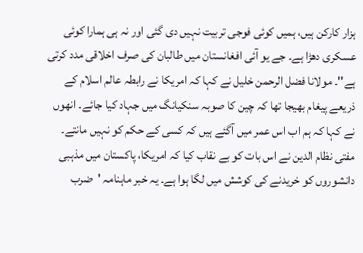ہزار کارکن ہیں، ہمیں کوئی فوجی تربیت نہیں دی گئی اور نہ ہی ہمارا کوئی عسکری دھڑا ہے۔ جے یو آئی افغانستان میں طالبان کی صرف اخلاقی مدد کرتی ہے''۔ مولانا فضل الرحمن خلیل نے کہا کہ امریکا نے رابطہ عالم اسلام کے ذریعے پیغام بھیجا تھا کہ چین کا صوبہ سنکیانگ میں جہاد کیا جائے۔ انھوں نے کہا کہ ہم اب اس عمر میں آگئے ہیں کہ کسی کے حکم کو نہیں مانتے۔ مفتی نظام الدین نے اس بات کو بے نقاب کیا کہ امریکا، پاکستان میں مذہبی دانشوروں کو خریدنے کی کوشش میں لگا ہوا ہے۔ یہ خبر ماہنامہ 'ضرب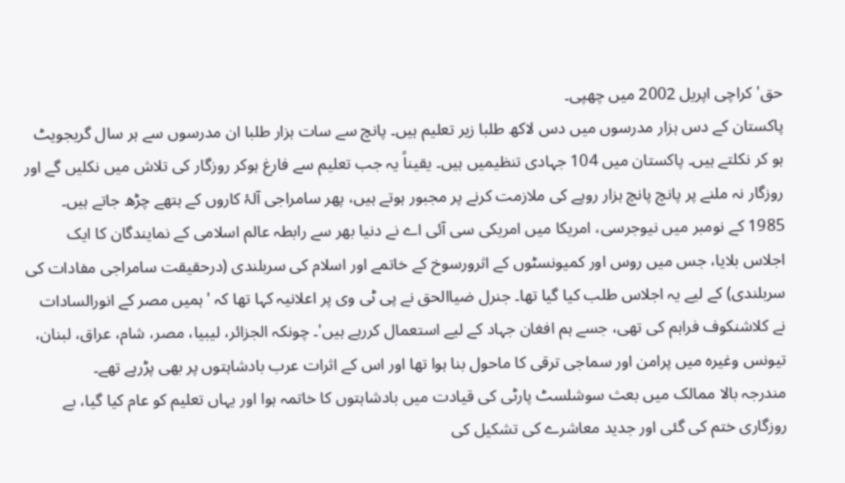حق' کراچی اپریل 2002 میں چھپی۔
پاکستان کے دس ہزار مدرسوں میں دس لاکھ طلبا زیر تعلیم ہیں۔ پانچ سے سات ہزار طلبا ان مدرسوں سے ہر سال گریجویٹ ہو کر نکلتے ہیں۔ پاکستان میں 104 جہادی تنظیمیں ہیں۔ یقیناً یہ جب تعلیم سے فارغ ہوکر روزگار کی تلاش میں نکلیں گے اور روزگار نہ ملنے پر پانچ پانچ ہزار روپے کی ملازمت کرنے پر مجبور ہوتے ہیں، پھر سامراجی آلۂ کاروں کے ہتھے چڑھ جاتے ہیں۔ 1985 کے نومبر میں نیوجرسی، امریکا میں امریکی سی آئی اے نے دنیا بھر سے رابطہ عالم اسلامی کے نمایندگان کا ایک اجلاس بلایا، جس میں روس اور کمیونسٹوں کے اثرورسوخ کے خاتمے اور اسلام کی سربلندی (درحقیقت سامراجی مفادات کی سربلندی) کے لیے یہ اجلاس طلب کیا گیا تھا۔ جنرل ضیاالحق نے پی ٹی وی پر اعلانیہ کہا تھا کہ 'ہمیں مصر کے انورالسادات نے کلاشنکوف فراہم کی تھی، جسے ہم افغان جہاد کے لیے استعمال کررہے ہیں'۔ چونکہ الجزائر، لیبیا، مصر، شام، عراق، لبنان، تیونس وغیرہ میں پرامن اور سماجی ترقی کا ماحول بنا ہوا تھا اور اس کے اثرات عرب بادشاہتوں پر بھی پڑرہے تھے۔
مندرجہ بالا ممالک میں بعث سوشلسٹ پارٹی کی قیادت میں بادشاہتوں کا خاتمہ ہوا اور یہاں تعلیم کو عام کیا گیا، بے روزگاری ختم کی گئی اور جدید معاشرے کی تشکیل کی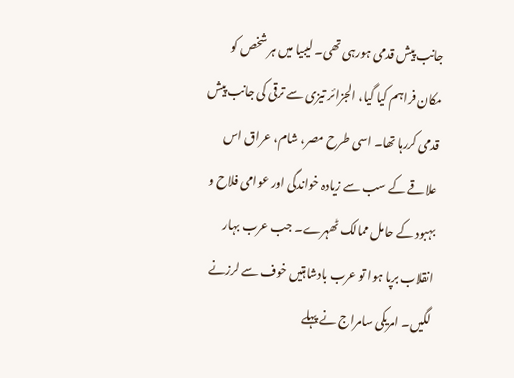جانب پیش قدمی ہورہی تھی۔ لیبیا میں ہر شخص کو مکان فراہم کیا گیا، الجزائر تیزی سے ترقی کی جانب پیش قدمی کررہا تھا۔ اسی طرح مصر، شام، عراق اس علاقے کے سب سے زیادہ خواندگی اور عوامی فلاح و بہبود کے حامل ممالک ٹھہرے۔ جب عرب بہار انقلاب برپا ہوا تو عرب بادشاہتیں خوف سے لرزنے لگیں۔ امریکی سامراج نے پہلے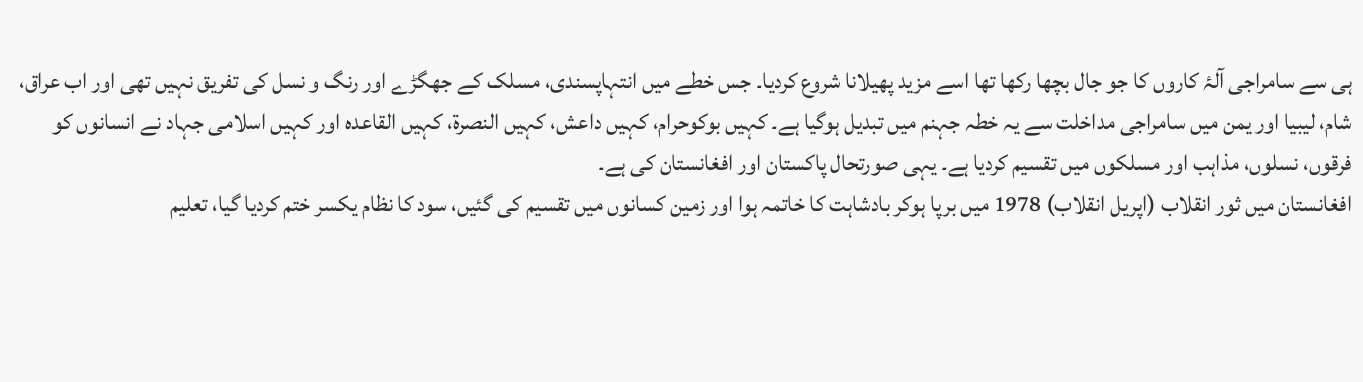ہی سے سامراجی آلۂ کاروں کا جو جال بچھا رکھا تھا اسے مزید پھیلانا شروع کردیا۔ جس خطے میں انتہاپسندی، مسلک کے جھگڑے اور رنگ و نسل کی تفریق نہیں تھی اور اب عراق، شام، لیبیا اور یمن میں سامراجی مداخلت سے یہ خطہ جہنم میں تبدیل ہوگیا ہے۔ کہیں بوکوحرام، کہیں داعش، کہیں النصرۃ، کہیں القاعدہ اور کہیں اسلامی جہاد نے انسانوں کو فرقوں، نسلوں، مذاہب اور مسلکوں میں تقسیم کردیا ہے۔ یہی صورتحال پاکستان اور افغانستان کی ہے۔
افغانستان میں ثور انقلاب (اپریل انقلاب) 1978 میں برپا ہوکر بادشاہت کا خاتمہ ہوا اور زمین کسانوں میں تقسیم کی گئیں، سود کا نظام یکسر ختم کردیا گیا، تعلیم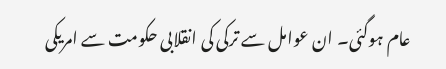عام ہوگئی۔ ان عوامل سے ترکی کی انقلابی حکومت سے امریکی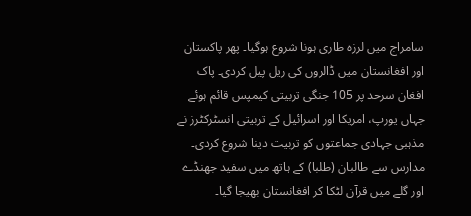سامراج میں لرزہ طاری ہونا شروع ہوگیا۔ پھر پاکستان اور افغانستان میں ڈالروں کی ریل پیل کردی۔ پاک افغان سرحد پر 105 جنگی تربیتی کیمپس قائم ہوئے جہاں یورپ، امریکا اور اسرائیل کے تربیتی انسٹرکٹرز نے مذہبی جہادی جماعتوں کو تربیت دینا شروع کردی۔ مدارس سے طالبان (طلبا) کے ہاتھ میں سفید جھنڈے اور گلے میں قرآن لٹکا کر افغانستان بھیجا گیا۔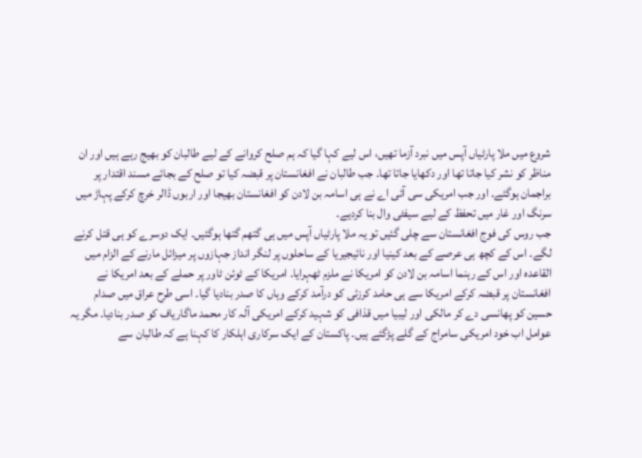شروع میں ملا پارٹیاں آپس میں نبرد آزما تھیں، اس لیے کہا گیا کہ ہم صلح کروانے کے لیے طالبان کو بھیج رہے ہیں اور ان مناظر کو نشر کیا جاتا تھا اور دکھایا جاتا تھا۔ جب طالبان نے افغانستان پر قبضہ کیا تو صلح کے بجائے مسند اقتدار پر براجمان ہوگئے۔ اور جب امریکی سی آئی اے نے ہی اسامہ بن لادن کو افغانستان بھیجا اور اربوں ڈالر خرچ کرکے پہاڑ میں سرنگ اور غار میں تحفظ کے لیے سیفٹی وال بنا کردیے۔
جب روس کی فوج افغانستان سے چلی گئیں تو یہ ملا پارٹیاں آپس میں ہی گتھم گتھا ہوگئیں۔ ایک دوسرے کو ہی قتل کرنے لگے۔ اس کے کچھ ہی عرصے کے بعد کینیا اور نائیجیریا کے ساحلوں پر لنگر انداز جہازوں پر میزائل مارنے کے الزام میں القاعدہ اور اس کے رہنما اسامہ بن لادن کو امریکا نے ملزم ٹھہرایا۔ امریکا کے ٹوئن ٹاور پر حملے کے بعد امریکا نے افغانستان پر قبضہ کرکے امریکا سے ہی حامد کرزئی کو درآمد کرکے وہاں کا صدر بنادیا گیا۔ اسی طرح عراق میں صدام حسین کو پھانسی دے کر مالکی اور لیبیا میں قذافی کو شہید کرکے امریکی آلہ کار محمد ماگاریاف کو صدر بنادیا۔ مگر یہ عوامل اب خود امریکی سامراج کے گلے پڑگئے ہیں۔ پاکستان کے ایک سرکاری اہلکار کا کہنا ہے کہ طالبان سے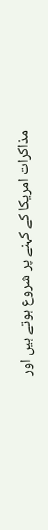مذاکرات امریکا کے کہنے پر شروع ہوتے ہیں اور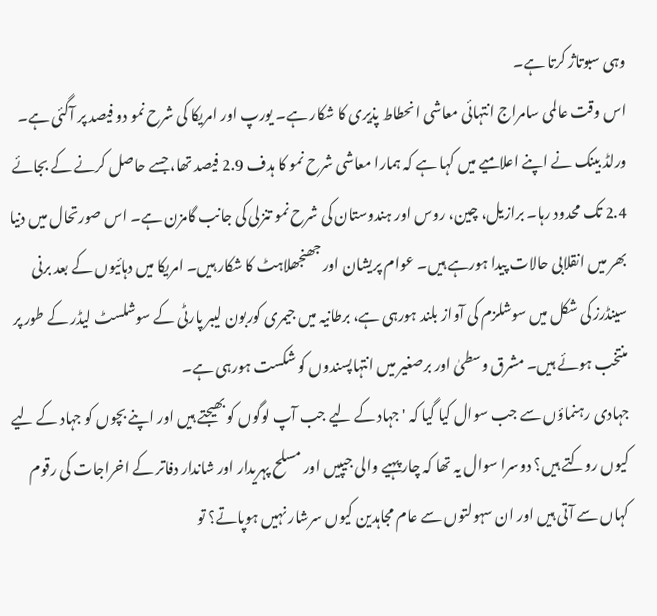وہی سبوتاژ کرتا ہے۔
اس وقت عالمی سامراج انتہائی معاشی انحطاط پذیری کا شکار ہے۔ یورپ اور امریکا کی شرح نمو دو فیصد پر آگئی ہے۔ ورلڈ بینک نے اپنے اعلامیے میں کہا ہے کہ ہمارا معاشی شرح نمو کا ہدف 2.9 فیصد تھا، جسے حاصل کرنے کے بجائے 2.4 تک محدود رہا۔ برازیل، چین، روس اور ہندوستان کی شرح نمو تنزلی کی جانب گامزن ہے۔ اس صورتحال میں دنیا بھر میں انقلابی حالات پیدا ہورہے ہیں۔ عوام پریشان اور جھنجھلاہٹ کا شکار ہیں۔ امریکا میں دہائیوں کے بعد برنی سینڈرز کی شکل میں سوشلزم کی آواز بلند ہورہی ہے، برطانیہ میں جیمری کوربون لیبر پارٹی کے سوشلسٹ لیڈر کے طور پر منتخب ہوئے ہیں۔ مشرق وسطیٰ اور برصغیر میں انتہاپسندوں کو شکست ہورہی ہے۔
جہادی رہنماؤں سے جب سوال کیا گیا کہ 'جہاد کے لیے جب آپ لوگوں کو بھیجتے ہیں اور اپنے بچوں کو جہاد کے لیے کیوں روکتے ہیں؟ دوسرا سوال یہ تھا کہ چار پہیے والی جیپیں اور مسلح پہریدار اور شاندار دفاتر کے اخراجات کی رقوم کہاں سے آتی ہیں اور ان سہولتوں سے عام مجاہدین کیوں سرشار نہیں ہوپاتے؟ تو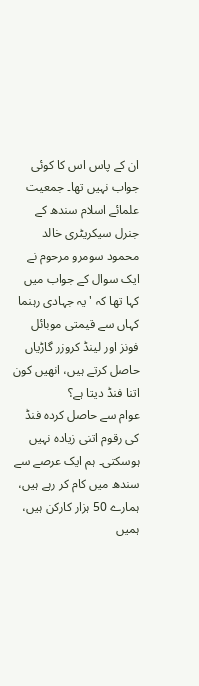ان کے پاس اس کا کوئی جواب نہیں تھا۔ جمعیت علمائے اسلام سندھ کے جنرل سیکریٹری خالد محمود سومرو مرحوم نے ایک سوال کے جواب میں کہا تھا کہ 'یہ جہادی رہنما کہاں سے قیمتی موبائل فونز اور لینڈ کروزر گاڑیاں حاصل کرتے ہیں، انھیں کون اتنا فنڈ دیتا ہے؟
عوام سے حاصل کردہ فنڈ کی رقوم اتنی زیادہ نہیں ہوسکتی۔ ہم ایک عرصے سے سندھ میں کام کر رہے ہیں، ہمارے 50 ہزار کارکن ہیں، ہمیں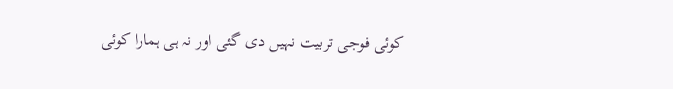کوئی فوجی تربیت نہیں دی گئی اور نہ ہی ہمارا کوئی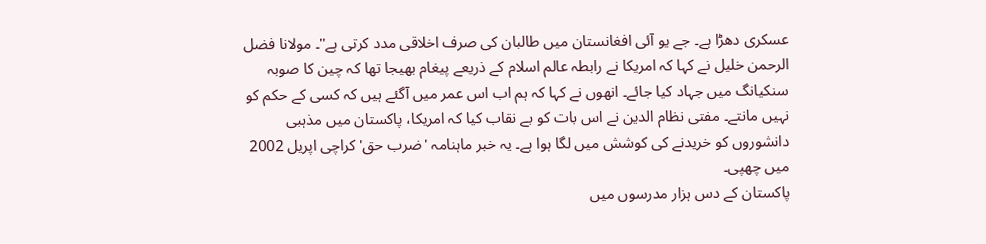عسکری دھڑا ہے۔ جے یو آئی افغانستان میں طالبان کی صرف اخلاقی مدد کرتی ہے''۔ مولانا فضل الرحمن خلیل نے کہا کہ امریکا نے رابطہ عالم اسلام کے ذریعے پیغام بھیجا تھا کہ چین کا صوبہ سنکیانگ میں جہاد کیا جائے۔ انھوں نے کہا کہ ہم اب اس عمر میں آگئے ہیں کہ کسی کے حکم کو نہیں مانتے۔ مفتی نظام الدین نے اس بات کو بے نقاب کیا کہ امریکا، پاکستان میں مذہبی دانشوروں کو خریدنے کی کوشش میں لگا ہوا ہے۔ یہ خبر ماہنامہ 'ضرب حق' کراچی اپریل 2002 میں چھپی۔
پاکستان کے دس ہزار مدرسوں میں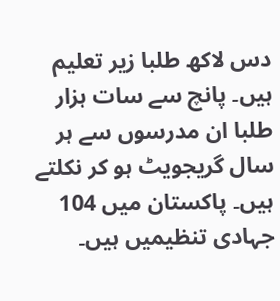دس لاکھ طلبا زیر تعلیم ہیں۔ پانچ سے سات ہزار طلبا ان مدرسوں سے ہر سال گریجویٹ ہو کر نکلتے ہیں۔ پاکستان میں 104 جہادی تنظیمیں ہیں۔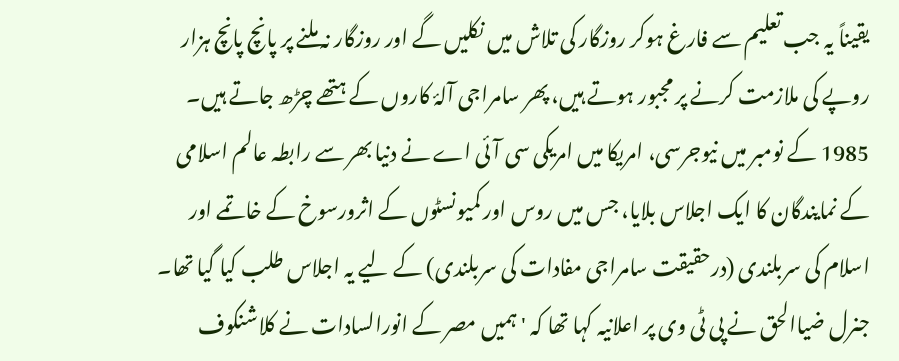یقیناً یہ جب تعلیم سے فارغ ہوکر روزگار کی تلاش میں نکلیں گے اور روزگار نہ ملنے پر پانچ پانچ ہزار روپے کی ملازمت کرنے پر مجبور ہوتے ہیں، پھر سامراجی آلۂ کاروں کے ہتھے چڑھ جاتے ہیں۔ 1985 کے نومبر میں نیوجرسی، امریکا میں امریکی سی آئی اے نے دنیا بھر سے رابطہ عالم اسلامی کے نمایندگان کا ایک اجلاس بلایا، جس میں روس اور کمیونسٹوں کے اثرورسوخ کے خاتمے اور اسلام کی سربلندی (درحقیقت سامراجی مفادات کی سربلندی) کے لیے یہ اجلاس طلب کیا گیا تھا۔ جنرل ضیاالحق نے پی ٹی وی پر اعلانیہ کہا تھا کہ 'ہمیں مصر کے انورالسادات نے کلاشنکوف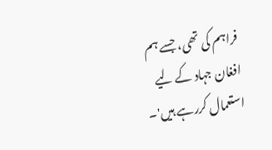فراہم کی تھی، جسے ہم افغان جہاد کے لیے استعمال کررہے ہیں'۔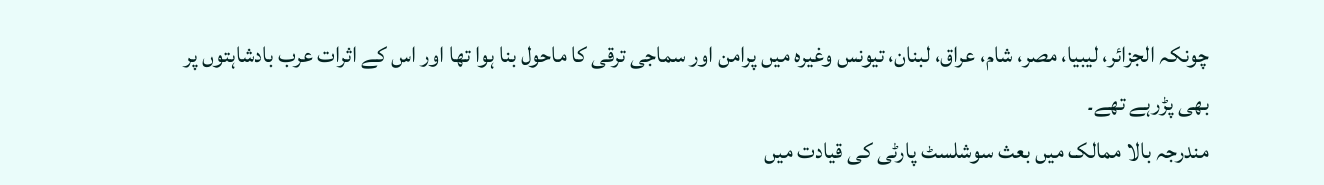چونکہ الجزائر، لیبیا، مصر، شام، عراق، لبنان، تیونس وغیرہ میں پرامن اور سماجی ترقی کا ماحول بنا ہوا تھا اور اس کے اثرات عرب بادشاہتوں پر بھی پڑرہے تھے۔
مندرجہ بالا ممالک میں بعث سوشلسٹ پارٹی کی قیادت میں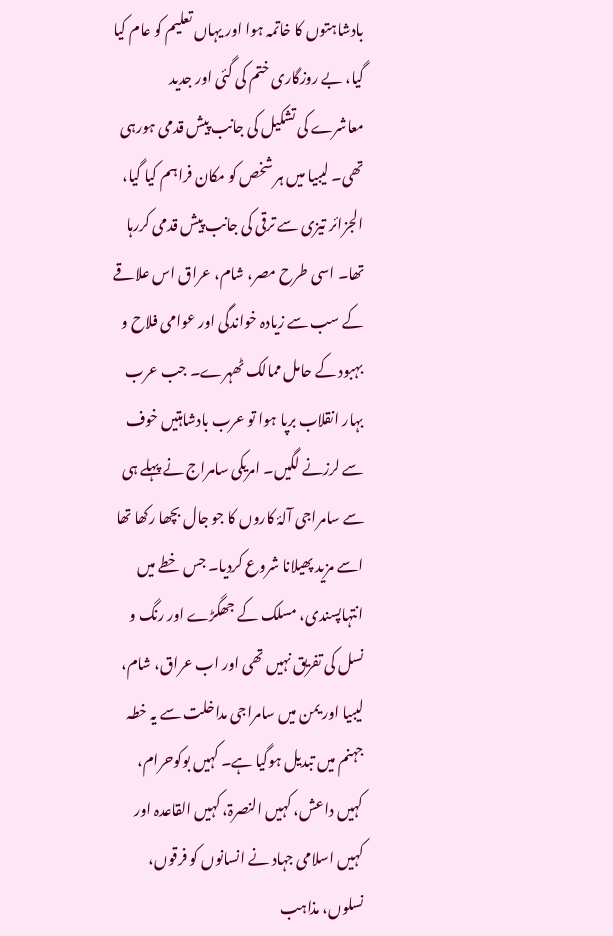بادشاہتوں کا خاتمہ ہوا اور یہاں تعلیم کو عام کیا گیا، بے روزگاری ختم کی گئی اور جدید معاشرے کی تشکیل کی جانب پیش قدمی ہورہی تھی۔ لیبیا میں ہر شخص کو مکان فراہم کیا گیا، الجزائر تیزی سے ترقی کی جانب پیش قدمی کررہا تھا۔ اسی طرح مصر، شام، عراق اس علاقے کے سب سے زیادہ خواندگی اور عوامی فلاح و بہبود کے حامل ممالک ٹھہرے۔ جب عرب بہار انقلاب برپا ہوا تو عرب بادشاہتیں خوف سے لرزنے لگیں۔ امریکی سامراج نے پہلے ہی سے سامراجی آلۂ کاروں کا جو جال بچھا رکھا تھا اسے مزید پھیلانا شروع کردیا۔ جس خطے میں انتہاپسندی، مسلک کے جھگڑے اور رنگ و نسل کی تفریق نہیں تھی اور اب عراق، شام، لیبیا اور یمن میں سامراجی مداخلت سے یہ خطہ جہنم میں تبدیل ہوگیا ہے۔ کہیں بوکوحرام، کہیں داعش، کہیں النصرۃ، کہیں القاعدہ اور کہیں اسلامی جہاد نے انسانوں کو فرقوں، نسلوں، مذاہب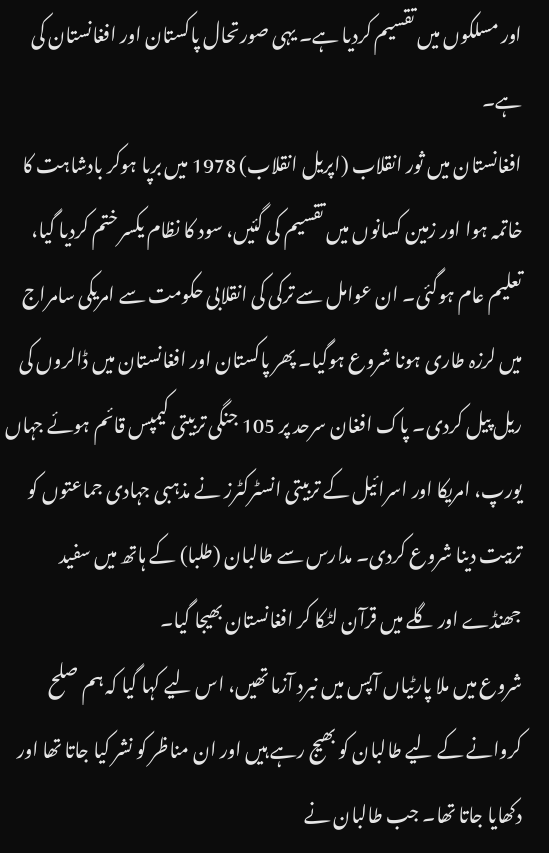اور مسلکوں میں تقسیم کردیا ہے۔ یہی صورتحال پاکستان اور افغانستان کی ہے۔
افغانستان میں ثور انقلاب (اپریل انقلاب) 1978 میں برپا ہوکر بادشاہت کا خاتمہ ہوا اور زمین کسانوں میں تقسیم کی گئیں، سود کا نظام یکسر ختم کردیا گیا، تعلیم عام ہوگئی۔ ان عوامل سے ترکی کی انقلابی حکومت سے امریکی سامراج میں لرزہ طاری ہونا شروع ہوگیا۔ پھر پاکستان اور افغانستان میں ڈالروں کی ریل پیل کردی۔ پاک افغان سرحد پر 105 جنگی تربیتی کیمپس قائم ہوئے جہاں یورپ، امریکا اور اسرائیل کے تربیتی انسٹرکٹرز نے مذہبی جہادی جماعتوں کو تربیت دینا شروع کردی۔ مدارس سے طالبان (طلبا) کے ہاتھ میں سفید جھنڈے اور گلے میں قرآن لٹکا کر افغانستان بھیجا گیا۔
شروع میں ملا پارٹیاں آپس میں نبرد آزما تھیں، اس لیے کہا گیا کہ ہم صلح کروانے کے لیے طالبان کو بھیج رہے ہیں اور ان مناظر کو نشر کیا جاتا تھا اور دکھایا جاتا تھا۔ جب طالبان نے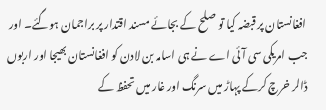افغانستان پر قبضہ کیا تو صلح کے بجائے مسند اقتدار پر براجمان ہوگئے۔ اور جب امریکی سی آئی اے نے ہی اسامہ بن لادن کو افغانستان بھیجا اور اربوں ڈالر خرچ کرکے پہاڑ میں سرنگ اور غار میں تحفظ کے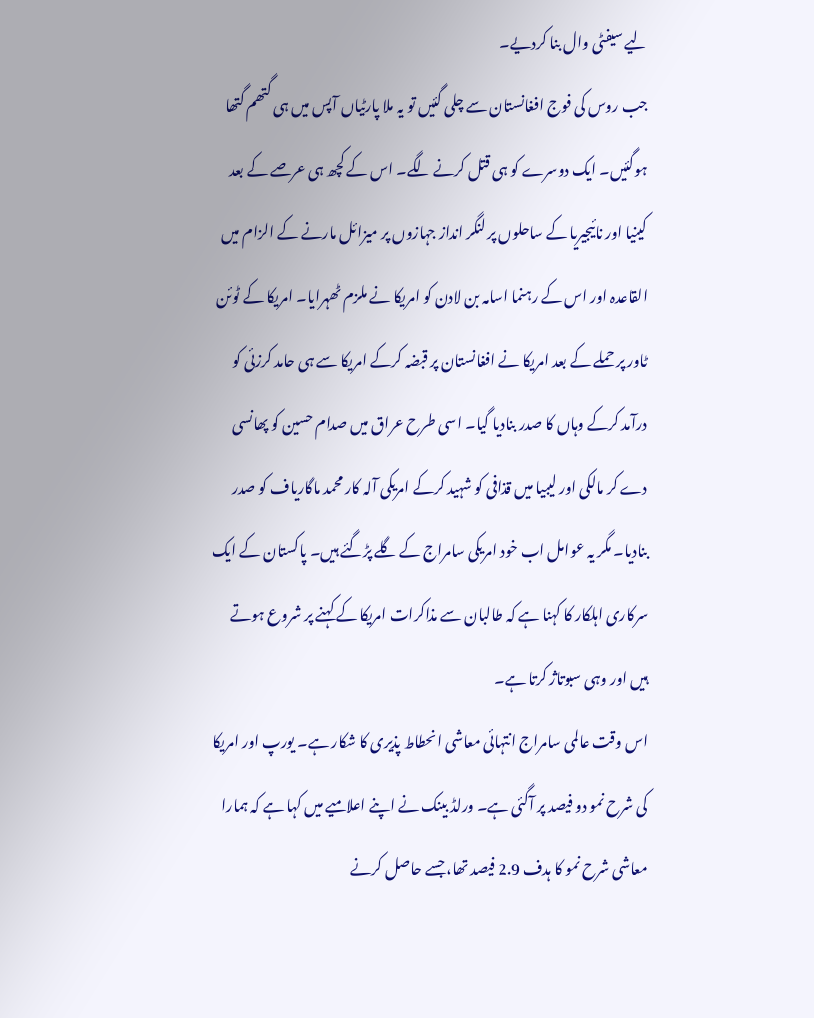لیے سیفٹی وال بنا کردیے۔
جب روس کی فوج افغانستان سے چلی گئیں تو یہ ملا پارٹیاں آپس میں ہی گتھم گتھا ہوگئیں۔ ایک دوسرے کو ہی قتل کرنے لگے۔ اس کے کچھ ہی عرصے کے بعد کینیا اور نائیجیریا کے ساحلوں پر لنگر انداز جہازوں پر میزائل مارنے کے الزام میں القاعدہ اور اس کے رہنما اسامہ بن لادن کو امریکا نے ملزم ٹھہرایا۔ امریکا کے ٹوئن ٹاور پر حملے کے بعد امریکا نے افغانستان پر قبضہ کرکے امریکا سے ہی حامد کرزئی کو درآمد کرکے وہاں کا صدر بنادیا گیا۔ اسی طرح عراق میں صدام حسین کو پھانسی دے کر مالکی اور لیبیا میں قذافی کو شہید کرکے امریکی آلہ کار محمد ماگاریاف کو صدر بنادیا۔ مگر یہ عوامل اب خود امریکی سامراج کے گلے پڑگئے ہیں۔ پاکستان کے ایک سرکاری اہلکار کا کہنا ہے کہ طالبان سے مذاکرات امریکا کے کہنے پر شروع ہوتے ہیں اور وہی سبوتاژ کرتا ہے۔
اس وقت عالمی سامراج انتہائی معاشی انحطاط پذیری کا شکار ہے۔ یورپ اور امریکا کی شرح نمو دو فیصد پر آگئی ہے۔ ورلڈ بینک نے اپنے اعلامیے میں کہا ہے کہ ہمارا معاشی شرح نمو کا ہدف 2.9 فیصد تھا، جسے حاصل کرنے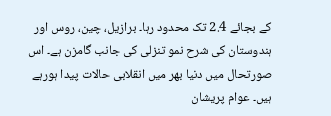کے بجائے 2.4 تک محدود رہا۔ برازیل، چین، روس اور ہندوستان کی شرح نمو تنزلی کی جانب گامزن ہے۔ اس صورتحال میں دنیا بھر میں انقلابی حالات پیدا ہورہے ہیں۔ عوام پریشان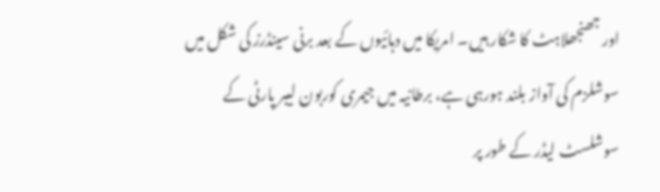اور جھنجھلاہٹ کا شکار ہیں۔ امریکا میں دہائیوں کے بعد برنی سینڈرز کی شکل میں سوشلزم کی آواز بلند ہورہی ہے، برطانیہ میں جیمری کوربون لیبر پارٹی کے سوشلسٹ لیڈر کے طور پر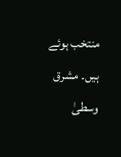منتخب ہوئے ہیں۔ مشرق وسطیٰ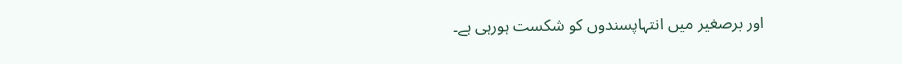اور برصغیر میں انتہاپسندوں کو شکست ہورہی ہے۔